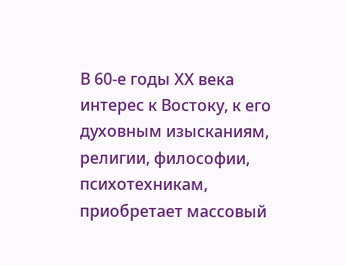В 60-е годы ХХ века интерес к Востоку, к его духовным изысканиям, религии, философии, психотехникам, приобретает массовый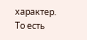характер. То есть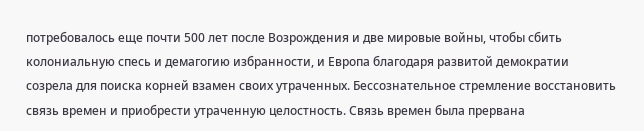потребовалось еще почти 500 лет после Возрождения и две мировые войны, чтобы сбить колониальную спесь и демагогию избранности, и Европа благодаря развитой демократии созрела для поиска корней взамен своих утраченных. Бессознательное стремление восстановить связь времен и приобрести утраченную целостность. Связь времен была прервана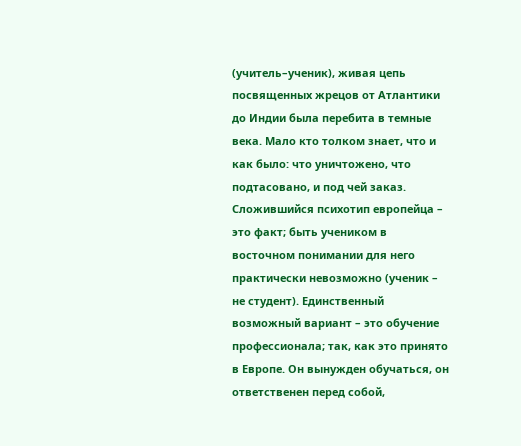(учитель–ученик), живая цепь посвященных жрецов от Атлантики до Индии была перебита в темные века. Мало кто толком знает, что и как было: что уничтожено, что подтасовано, и под чей заказ.
Сложившийся психотип европейца – это факт; быть учеником в восточном понимании для него практически невозможно (ученик – не студент). Единственный возможный вариант – это обучение профессионала; так, как это принято в Европе. Он вынужден обучаться, он ответственен перед собой,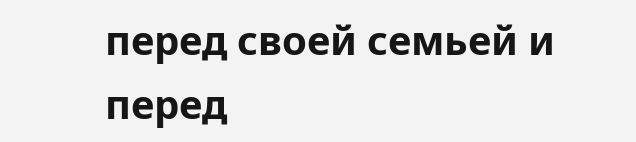перед своей семьей и перед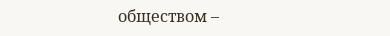обществом –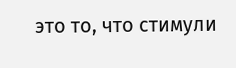это то, что стимули